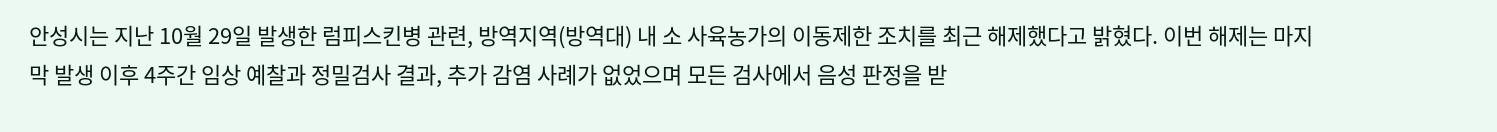안성시는 지난 10월 29일 발생한 럼피스킨병 관련, 방역지역(방역대) 내 소 사육농가의 이동제한 조치를 최근 해제했다고 밝혔다. 이번 해제는 마지막 발생 이후 4주간 임상 예찰과 정밀검사 결과, 추가 감염 사례가 없었으며 모든 검사에서 음성 판정을 받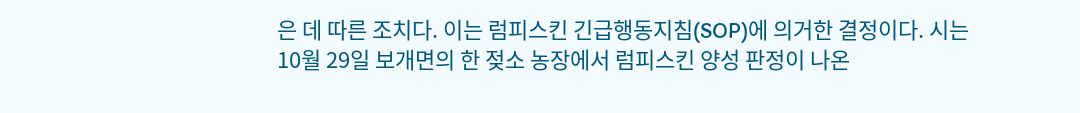은 데 따른 조치다. 이는 럼피스킨 긴급행동지침(SOP)에 의거한 결정이다. 시는 10월 29일 보개면의 한 젖소 농장에서 럼피스킨 양성 판정이 나온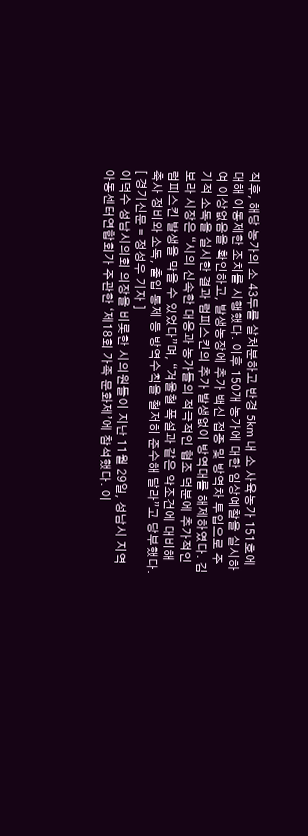직후, 해당 농가의 소 43두를 살처분하고 반경 5km 내 소 사육농가 151호에 대해 이동제한 조치를 시행했다. 이후 150개 농가에 대한 임상예찰을 실시하여 이상없음을 확인하고, 발생농장에 추가 백신 접종 및 방역차 투입으로 주기적 소독을 실시한 결과 럼피스킨의 추가 발생없이 방역대를 해제하였다. 김보라 시장은 “시의 신속한 대응과 농가들의 적극적인 협조 덕분에 추가적인 럼피스킨 발생을 막을 수 있었다”며, “겨울철 폭설과 같은 악조건에 대비해 축사 정비와 소독, 출입 통제 등 방역수칙을 철저히 준수해 달라”고 당부했다. [ 경기신문 = 정성우 기자 ]
이덕수 성남시의회 의장을 비롯한 시의원들이 지난 11월 29일, 성남시 지역아동센터연합회가 주관한 ‘제18회 가족 문화제’에 참석했다. 이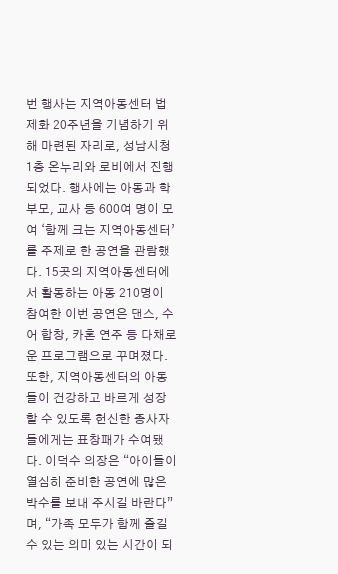번 행사는 지역아동센터 법제화 20주년을 기념하기 위해 마련된 자리로, 성남시청 1층 온누리와 로비에서 진행되었다. 행사에는 아동과 학부모, 교사 등 600여 명이 모여 ‘함께 크는 지역아동센터’를 주제로 한 공연을 관람했다. 15곳의 지역아동센터에서 활동하는 아동 210명이 참여한 이번 공연은 댄스, 수어 합창, 카혼 연주 등 다채로운 프로그램으로 꾸며졌다. 또한, 지역아동센터의 아동들이 건강하고 바르게 성장할 수 있도록 헌신한 종사자들에게는 표창패가 수여됐다. 이덕수 의장은 “아이들이 열심히 준비한 공연에 많은 박수를 보내 주시길 바란다”며, “가족 모두가 함께 즐길 수 있는 의미 있는 시간이 되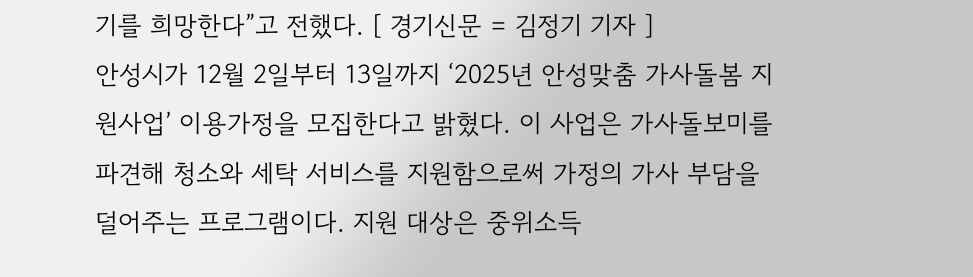기를 희망한다”고 전했다. [ 경기신문 = 김정기 기자 ]
안성시가 12월 2일부터 13일까지 ‘2025년 안성맞춤 가사돌봄 지원사업’ 이용가정을 모집한다고 밝혔다. 이 사업은 가사돌보미를 파견해 청소와 세탁 서비스를 지원함으로써 가정의 가사 부담을 덜어주는 프로그램이다. 지원 대상은 중위소득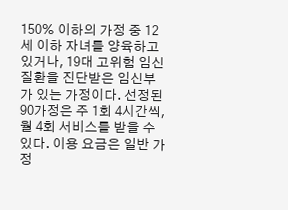150% 이하의 가정 중 12세 이하 자녀를 양육하고 있거나, 19대 고위험 임신질환을 진단받은 임신부가 있는 가정이다. 선정된 90가정은 주 1회 4시간씩, 월 4회 서비스를 받을 수 있다. 이용 요금은 일반 가정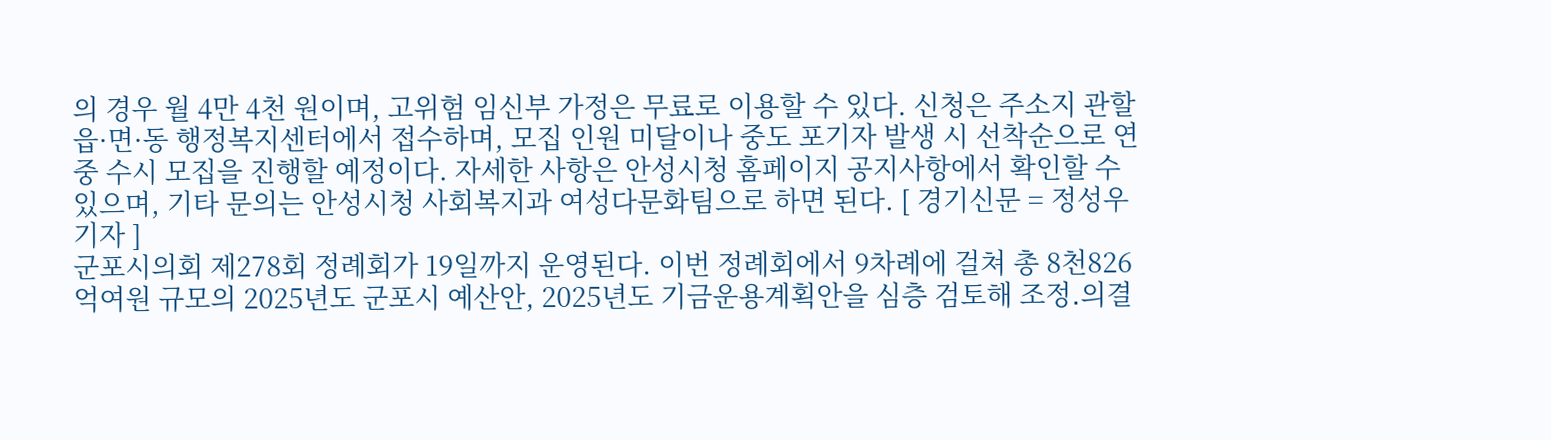의 경우 월 4만 4천 원이며, 고위험 임신부 가정은 무료로 이용할 수 있다. 신청은 주소지 관할 읍·면·동 행정복지센터에서 접수하며, 모집 인원 미달이나 중도 포기자 발생 시 선착순으로 연중 수시 모집을 진행할 예정이다. 자세한 사항은 안성시청 홈페이지 공지사항에서 확인할 수 있으며, 기타 문의는 안성시청 사회복지과 여성다문화팀으로 하면 된다. [ 경기신문 = 정성우 기자 ]
군포시의회 제278회 정례회가 19일까지 운영된다. 이번 정례회에서 9차례에 걸쳐 총 8천826억여원 규모의 2025년도 군포시 예산안, 2025년도 기금운용계획안을 심층 검토해 조정․의결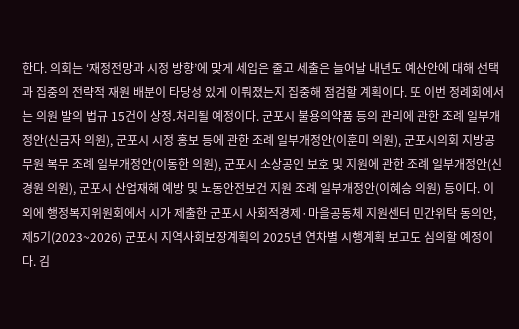한다. 의회는 ‘재정전망과 시정 방향’에 맞게 세입은 줄고 세출은 늘어날 내년도 예산안에 대해 선택과 집중의 전략적 재원 배분이 타당성 있게 이뤄졌는지 집중해 점검할 계획이다. 또 이번 정례회에서는 의원 발의 법규 15건이 상정․처리될 예정이다. 군포시 불용의약품 등의 관리에 관한 조례 일부개정안(신금자 의원), 군포시 시정 홍보 등에 관한 조례 일부개정안(이훈미 의원), 군포시의회 지방공무원 복무 조례 일부개정안(이동한 의원), 군포시 소상공인 보호 및 지원에 관한 조례 일부개정안(신경원 의원), 군포시 산업재해 예방 및 노동안전보건 지원 조례 일부개정안(이혜승 의원) 등이다. 이 외에 행정복지위원회에서 시가 제출한 군포시 사회적경제·마을공동체 지원센터 민간위탁 동의안, 제5기(2023~2026) 군포시 지역사회보장계획의 2025년 연차별 시행계획 보고도 심의할 예정이다. 김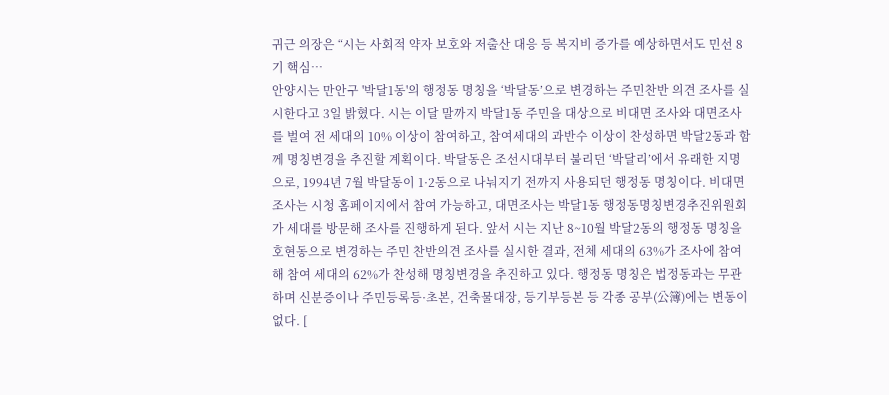귀근 의장은 “시는 사회적 약자 보호와 저출산 대응 등 복지비 증가를 예상하면서도 민선 8기 핵심…
안양시는 만안구 '박달1동'의 행정동 명칭을 ‘박달동’으로 변경하는 주민찬반 의견 조사를 실시한다고 3일 밝혔다. 시는 이달 말까지 박달1동 주민을 대상으로 비대면 조사와 대면조사를 벌여 전 세대의 10% 이상이 참여하고, 참여세대의 과반수 이상이 찬성하면 박달2동과 함께 명칭변경을 추진할 계획이다. 박달동은 조선시대부터 불리던 ‘박달리’에서 유래한 지명으로, 1994년 7월 박달동이 1·2동으로 나눠지기 전까지 사용되던 행정동 명칭이다. 비대면 조사는 시청 홈페이지에서 참여 가능하고, 대면조사는 박달1동 행정동명칭변경추진위원회가 세대를 방문해 조사를 진행하게 된다. 앞서 시는 지난 8~10월 박달2동의 행정동 명칭을 호현동으로 변경하는 주민 찬반의견 조사를 실시한 결과, 전체 세대의 63%가 조사에 참여해 참여 세대의 62%가 찬성해 명칭변경을 추진하고 있다. 행정동 명칭은 법정동과는 무관하며 신분증이나 주민등록등·초본, 건축물대장, 등기부등본 등 각종 공부(公簿)에는 변동이 없다. [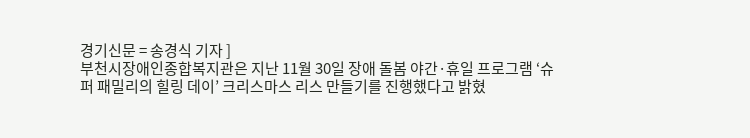경기신문 = 송경식 기자 ]
부천시장애인종합복지관은 지난 11월 30일 장애 돌봄 야간·휴일 프로그램 ‘슈퍼 패밀리의 힐링 데이’ 크리스마스 리스 만들기를 진행했다고 밝혔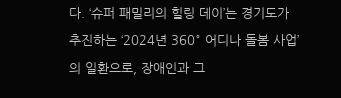다. ‘슈퍼 패밀리의 힐링 데이’는 경기도가 추진하는 ‘2024년 360° 어디나 돌봄 사업’의 일환으로, 장애인과 그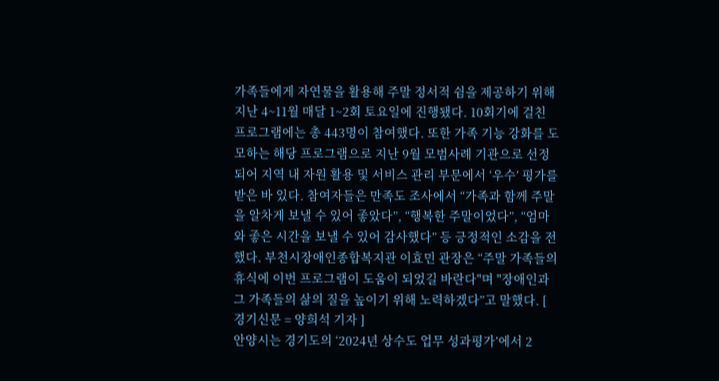가족들에게 자연물을 활용해 주말 정서적 쉼을 제공하기 위해 지난 4~11월 매달 1~2회 토요일에 진행됐다. 10회기에 걸친 프로그램에는 총 443명이 참여했다. 또한 가족 기능 강화를 도모하는 해당 프로그램으로 지난 9월 모범사례 기관으로 선정되어 지역 내 자원 활용 및 서비스 관리 부문에서 ‘우수’ 평가를 받은 바 있다. 참여자들은 만족도 조사에서 “가족과 함께 주말을 알차게 보낼 수 있어 좋았다”, “행복한 주말이었다”, “엄마와 좋은 시간을 보낼 수 있어 감사했다” 등 긍정적인 소감을 전했다. 부천시장애인종합복지관 이효민 관장은 “주말 가족들의 휴식에 이번 프로그램이 도움이 되었길 바란다"며 "장애인과 그 가족들의 삶의 질을 높이기 위해 노력하겠다”고 말했다. [ 경기신문 = 양희석 기자 ]
안양시는 경기도의 ‘2024년 상수도 업무 성과평가’에서 2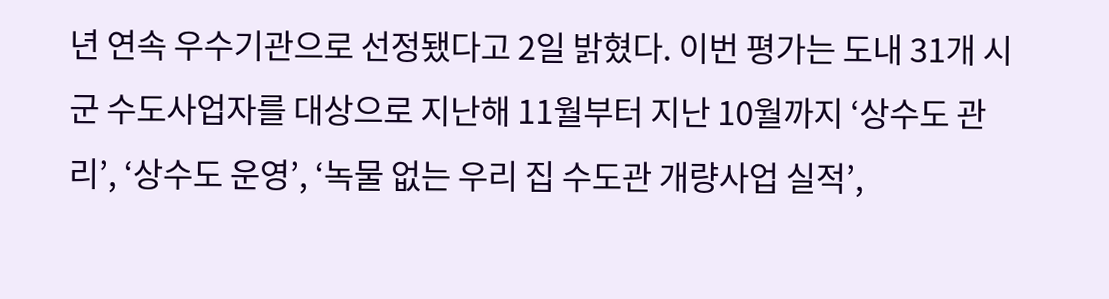년 연속 우수기관으로 선정됐다고 2일 밝혔다. 이번 평가는 도내 31개 시군 수도사업자를 대상으로 지난해 11월부터 지난 10월까지 ‘상수도 관리’, ‘상수도 운영’, ‘녹물 없는 우리 집 수도관 개량사업 실적’,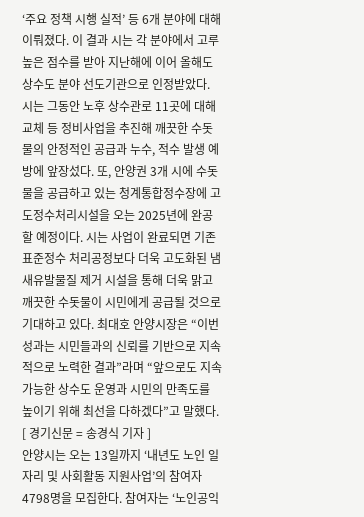‘주요 정책 시행 실적’ 등 6개 분야에 대해 이뤄졌다. 이 결과 시는 각 분야에서 고루 높은 점수를 받아 지난해에 이어 올해도 상수도 분야 선도기관으로 인정받았다. 시는 그동안 노후 상수관로 11곳에 대해 교체 등 정비사업을 추진해 깨끗한 수돗물의 안정적인 공급과 누수, 적수 발생 예방에 앞장섰다. 또, 안양권 3개 시에 수돗물을 공급하고 있는 청계통합정수장에 고도정수처리시설을 오는 2025년에 완공할 예정이다. 시는 사업이 완료되면 기존 표준정수 처리공정보다 더욱 고도화된 냄새유발물질 제거 시설을 통해 더욱 맑고 깨끗한 수돗물이 시민에게 공급될 것으로 기대하고 있다. 최대호 안양시장은 “이번 성과는 시민들과의 신뢰를 기반으로 지속적으로 노력한 결과”라며 “앞으로도 지속 가능한 상수도 운영과 시민의 만족도를 높이기 위해 최선을 다하겠다”고 말했다. [ 경기신문 = 송경식 기자 ]
안양시는 오는 13일까지 ‘내년도 노인 일자리 및 사회활동 지원사업’의 참여자 4798명을 모집한다. 참여자는 ‘노인공익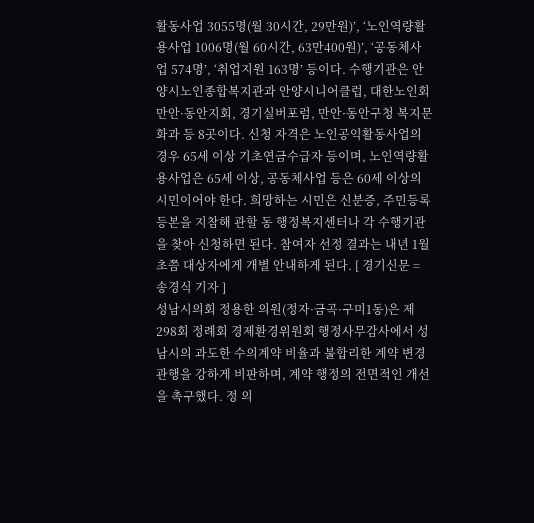활동사업 3055명(월 30시간, 29만원)’, ‘노인역량활용사업 1006명(월 60시간, 63만400원)’, ‘공동체사업 574명’, ‘취업지원 163명’ 등이다. 수행기관은 안양시노인종합복지관과 안양시니어클럽, 대한노인회 만안·동안지회, 경기실버포럼, 만안·동안구청 복지문화과 등 8곳이다. 신청 자격은 노인공익활동사업의 경우 65세 이상 기초연금수급자 등이며, 노인역량활용사업은 65세 이상, 공동체사업 등은 60세 이상의 시민이어야 한다. 희망하는 시민은 신분증, 주민등록등본을 지참해 관할 동 행정복지센터나 각 수행기관을 찾아 신청하면 된다. 참여자 선정 결과는 내년 1월 초쯤 대상자에게 개별 안내하게 된다. [ 경기신문 = 송경식 기자 ]
성남시의회 정용한 의원(정자·금곡·구미1동)은 제298회 정례회 경제환경위원회 행정사무감사에서 성남시의 과도한 수의계약 비율과 불합리한 계약 변경 관행을 강하게 비판하며, 계약 행정의 전면적인 개선을 촉구했다. 정 의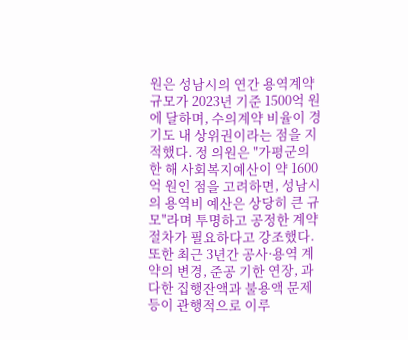원은 성남시의 연간 용역계약 규모가 2023년 기준 1500억 원에 달하며, 수의계약 비율이 경기도 내 상위권이라는 점을 지적했다. 정 의원은 "가평군의 한 해 사회복지예산이 약 1600억 원인 점을 고려하면, 성남시의 용역비 예산은 상당히 큰 규모"라며 투명하고 공정한 계약 절차가 필요하다고 강조했다. 또한 최근 3년간 공사·용역 계약의 변경, 준공 기한 연장, 과다한 집행잔액과 불용액 문제 등이 관행적으로 이루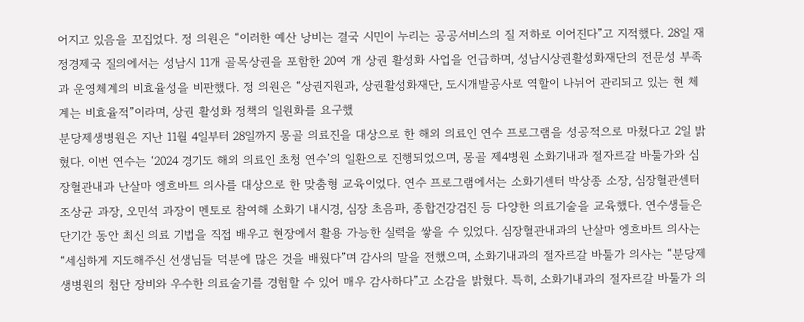어지고 있음을 꼬집었다. 정 의원은 “이러한 예산 낭비는 결국 시민이 누리는 공공서비스의 질 저하로 이어진다”고 지적했다. 28일 재정경제국 질의에서는 성남시 11개 골목상권을 포함한 20여 개 상권 활성화 사업을 언급하며, 성남시상권활성화재단의 전문성 부족과 운영체계의 비효율성을 비판했다. 정 의원은 “상권지원과, 상권활성화재단, 도시개발공사로 역할이 나뉘어 관리되고 있는 현 체계는 비효율적”이라며, 상권 활성화 정책의 일원화를 요구했
분당제생병원은 지난 11월 4일부터 28일까지 몽골 의료진을 대상으로 한 해외 의료인 연수 프로그램을 성공적으로 마쳤다고 2일 밝혔다. 이번 연수는 ‘2024 경기도 해외 의료인 초청 연수’의 일환으로 진행되었으며, 몽골 제4병원 소화기내과 절자르갈 바툴가와 심장혈관내과 난살마 엥흐바트 의사를 대상으로 한 맞춤형 교육이었다. 연수 프로그램에서는 소화기센터 박상종 소장, 심장혈관센터 조상균 과장, 오민석 과장이 멘토로 참여해 소화기 내시경, 심장 초음파, 종합건강검진 등 다양한 의료기술을 교육했다. 연수생들은 단기간 동안 최신 의료 기법을 직접 배우고 현장에서 활용 가능한 실력을 쌓을 수 있었다. 심장혈관내과의 난살마 엥흐바트 의사는 “세심하게 지도해주신 선생님들 덕분에 많은 것을 배웠다”며 감사의 말을 전했으며, 소화기내과의 절자르갈 바툴가 의사는 “분당제생병원의 첨단 장비와 우수한 의료술기를 경험할 수 있어 매우 감사하다”고 소감을 밝혔다. 특히, 소화기내과의 절자르갈 바툴가 의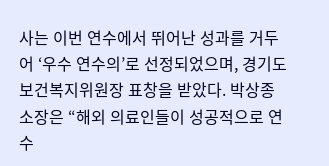사는 이번 연수에서 뛰어난 성과를 거두어 ‘우수 연수의’로 선정되었으며, 경기도 보건복지위원장 표창을 받았다. 박상종 소장은 “해외 의료인들이 성공적으로 연수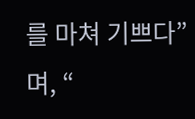를 마쳐 기쁘다”며, “